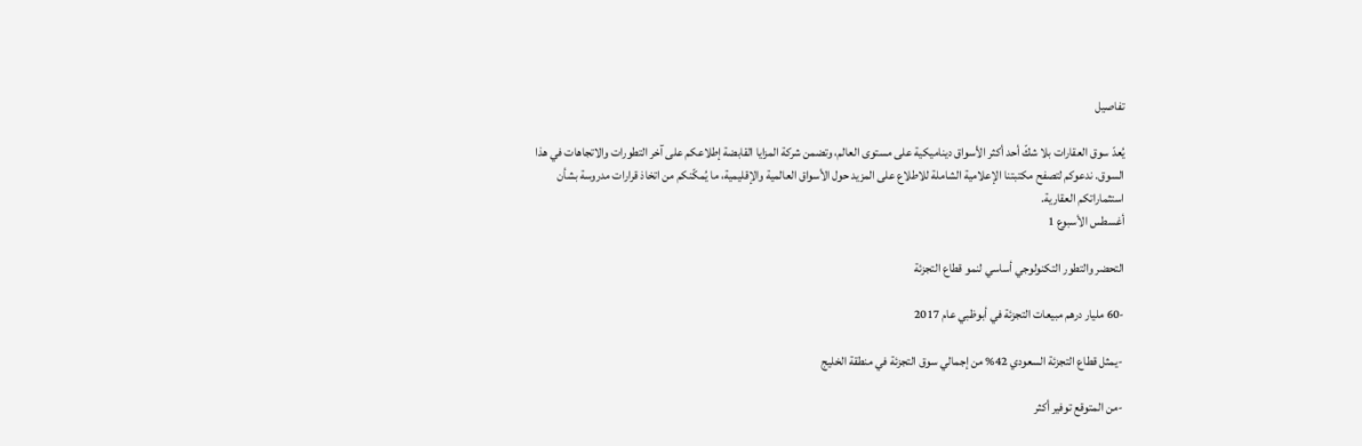تفاصيل

يُعدّ سوق العقارات بلا شكّ أحد أكثر الأسواق ديناميكية على مستوى العالم، وتضمن شركة المزايا القابضة إطلاعكم على آخر التطورات والاتجاهات في هذا السوق. ندعوكم لتصفح مكتبتنا الإعلامية الشاملة للاطلاع على المزيد حول الأسواق العالمية والإقليمية، ما يُمكّنكم من اتخاذ قرارات مدروسة بشأن استثماراتكم العقارية.
أغسطس الأسبوع 1

التحضر والتطور التكنولوجي أساسي لنمو قطاع التجزئة

-60 مليار درهم مبيعات التجزئة في أبوظبي عام 2017

 -يمثل قطاع التجزئة السعودي 42% من إجمالي سوق التجزئة في منطقة الخليج

 -من المتوقع توفير أكثر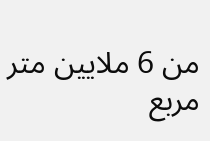من 6 ملايين متر مربع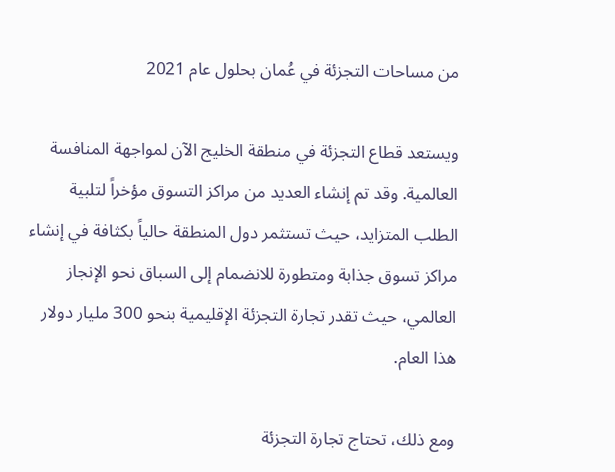من مساحات التجزئة في عُمان بحلول عام 2021

ويستعد قطاع التجزئة في منطقة الخليج الآن لمواجهة المنافسة العالمية. وقد تم إنشاء العديد من مراكز التسوق مؤخراً لتلبية الطلب المتزايد، حيث تستثمر دول المنطقة حالياً بكثافة في إنشاء مراكز تسوق جذابة ومتطورة للانضمام إلى السباق نحو الإنجاز العالمي، حيث تقدر تجارة التجزئة الإقليمية بنحو 300 مليار دولار هذا العام.

ومع ذلك، تحتاج تجارة التجزئة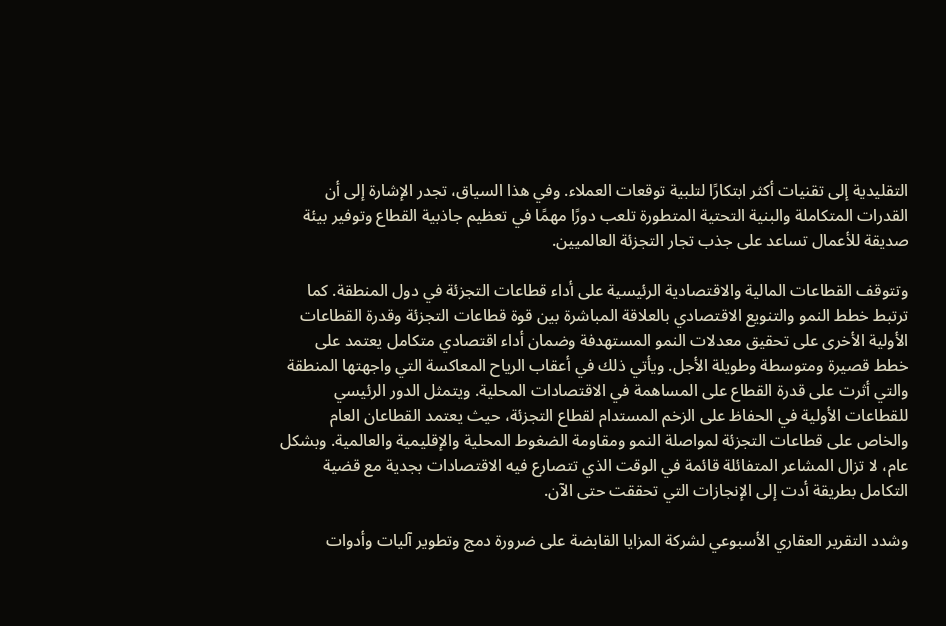التقليدية إلى تقنيات أكثر ابتكارًا لتلبية توقعات العملاء. وفي هذا السياق، تجدر الإشارة إلى أن القدرات المتكاملة والبنية التحتية المتطورة تلعب دورًا مهمًا في تعظيم جاذبية القطاع وتوفير بيئة صديقة للأعمال تساعد على جذب تجار التجزئة العالميين.

وتتوقف القطاعات المالية والاقتصادية الرئيسية على أداء قطاعات التجزئة في دول المنطقة. كما ترتبط خطط النمو والتنويع الاقتصادي بالعلاقة المباشرة بين قوة قطاعات التجزئة وقدرة القطاعات الأولية الأخرى على تحقيق معدلات النمو المستهدفة وضمان أداء اقتصادي متكامل يعتمد على خطط قصيرة ومتوسطة وطويلة الأجل. ويأتي ذلك في أعقاب الرياح المعاكسة التي واجهتها المنطقة والتي أثرت على قدرة القطاع على المساهمة في الاقتصادات المحلية. ويتمثل الدور الرئيسي للقطاعات الأولية في الحفاظ على الزخم المستدام لقطاع التجزئة، حيث يعتمد القطاعان العام والخاص على قطاعات التجزئة لمواصلة النمو ومقاومة الضغوط المحلية والإقليمية والعالمية. وبشكل عام، لا تزال المشاعر المتفائلة قائمة في الوقت الذي تتصارع فيه الاقتصادات بجدية مع قضية التكامل بطريقة أدت إلى الإنجازات التي تحققت حتى الآن.

وشدد التقرير العقاري الأسبوعي لشركة المزايا القابضة على ضرورة دمج وتطوير آليات وأدوات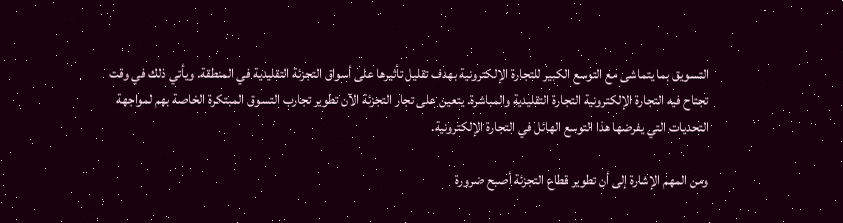التسويق بما يتماشى مع التوسع الكبير للتجارة الإلكترونية بهدف تقليل تأثيرها على أسواق التجزئة التقليدية في المنطقة. ويأتي ذلك في وقت تجتاح فيه التجارة الإلكترونية التجارة التقليدية والمباشرة. يتعين على تجار التجزئة الآن تطوير تجارب التسوق المبتكرة الخاصة بهم لمواجهة التحديات التي يفرضها هذا التوسع الهائل في التجارة الإلكترونية.

ومن المهم الإشارة إلى أن تطوير قطاع التجزئة أصبح ضرورة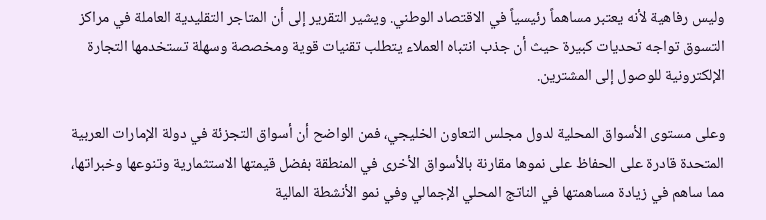وليس رفاهية لأنه يعتبر مساهماً رئيسياً في الاقتصاد الوطني. ويشير التقرير إلى أن المتاجر التقليدية العاملة في مراكز التسوق تواجه تحديات كبيرة حيث أن جذب انتباه العملاء يتطلب تقنيات قوية ومخصصة وسهلة تستخدمها التجارة الإلكترونية للوصول إلى المشترين.

وعلى مستوى الأسواق المحلية لدول مجلس التعاون الخليجي، فمن الواضح أن أسواق التجزئة في دولة الإمارات العربية المتحدة قادرة على الحفاظ على نموها مقارنة بالأسواق الأخرى في المنطقة بفضل قيمتها الاستثمارية وتنوعها وخبراتها، مما ساهم في زيادة مساهمتها في الناتج المحلي الإجمالي وفي نمو الأنشطة المالية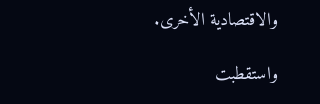والاقتصادية الأخرى.

واستقطبت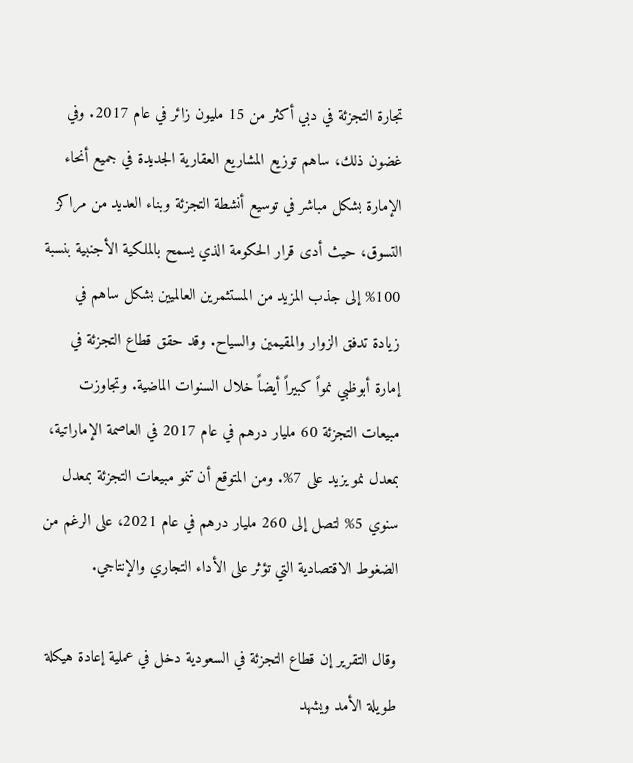تجارة التجزئة في دبي أكثر من 15 مليون زائر في عام 2017. وفي غضون ذلك، ساهم توزيع المشاريع العقارية الجديدة في جميع أنحاء الإمارة بشكل مباشر في توسيع أنشطة التجزئة وبناء العديد من مراكز التسوق، حيث أدى قرار الحكومة الذي يسمح بالملكية الأجنبية بنسبة 100% إلى جذب المزيد من المستثمرين العالميين بشكل ساهم في زيادة تدفق الزوار والمقيمين والسياح. وقد حقق قطاع التجزئة في إمارة أبوظبي نمواً كبيراً أيضاً خلال السنوات الماضية. وتجاوزت مبيعات التجزئة 60 مليار درهم في عام 2017 في العاصمة الإماراتية، بمعدل نمو يزيد على 7%. ومن المتوقع أن تنمو مبيعات التجزئة بمعدل سنوي 5% لتصل إلى 260 مليار درهم في عام 2021، على الرغم من الضغوط الاقتصادية التي تؤثر على الأداء التجاري والإنتاجي.

وقال التقرير إن قطاع التجزئة في السعودية دخل في عملية إعادة هيكلة طويلة الأمد ويشهد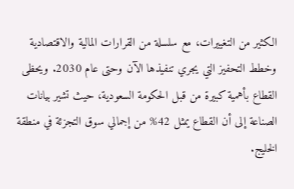الكثير من التغييرات، مع سلسلة من القرارات المالية والاقتصادية وخطط التحفيز التي يجري تنفيذها الآن وحتى عام 2030. ويحظى القطاع بأهمية كبيرة من قبل الحكومة السعودية، حيث تشير بيانات الصناعة إلى أن القطاع يمثل 42% من إجمالي سوق التجزئة في منطقة الخليج.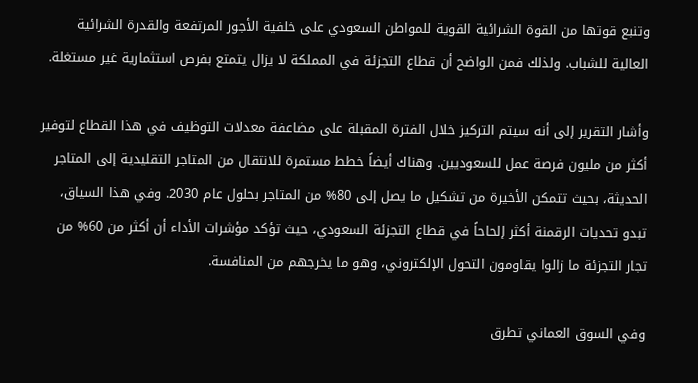وتنبع قوتها من القوة الشرائية القوية للمواطن السعودي على خلفية الأجور المرتفعة والقدرة الشرائية العالية للشباب. ولذلك فمن الواضح أن قطاع التجزئة في المملكة لا يزال يتمتع بفرص استثمارية غير مستغلة.

وأشار التقرير إلى أنه سيتم التركيز خلال الفترة المقبلة على مضاعفة معدلات التوظيف في هذا القطاع لتوفير أكثر من مليون فرصة عمل للسعوديين. وهناك أيضاً خطط مستمرة للانتقال من المتاجر التقليدية إلى المتاجر الحديثة، بحيث تتمكن الأخيرة من تشكيل ما يصل إلى 80% من المتاجر بحلول عام 2030. وفي هذا السياق، تبدو تحديات الرقمنة أكثر إلحاحاً في قطاع التجزئة السعودي، حيث تؤكد مؤشرات الأداء أن أكثر من 60% من تجار التجزئة ما زالوا يقاومون التحول الإلكتروني، وهو ما يخرجهم من المنافسة.

وفي السوق العماني تطرق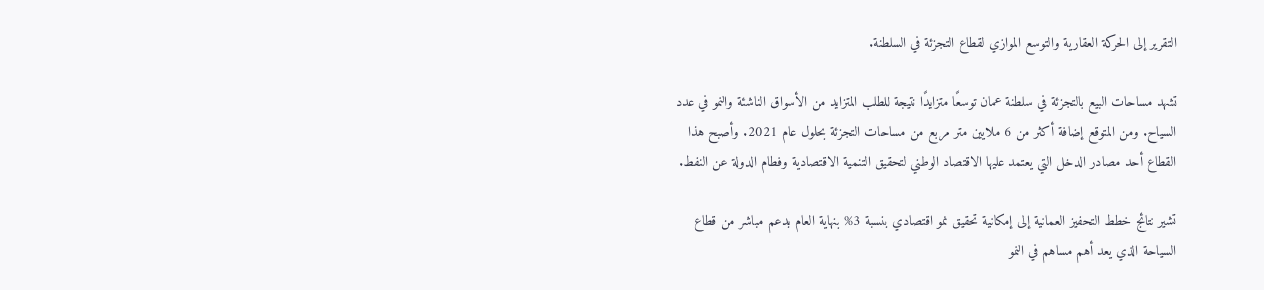التقرير إلى الحركة العقارية والتوسع الموازي لقطاع التجزئة في السلطنة.

تشهد مساحات البيع بالتجزئة في سلطنة عمان توسعًا متزايدًا نتيجة للطلب المتزايد من الأسواق الناشئة والنمو في عدد السياح. ومن المتوقع إضافة أكثر من 6 ملايين متر مربع من مساحات التجزئة بحلول عام 2021. وأصبح هذا القطاع أحد مصادر الدخل التي يعتمد عليها الاقتصاد الوطني لتحقيق التنمية الاقتصادية وفطام الدولة عن النفط.

تشير نتائج خطط التحفيز العمانية إلى إمكانية تحقيق نمو اقتصادي بنسبة 3% بنهاية العام بدعم مباشر من قطاع السياحة الذي يعد أهم مساهم في النمو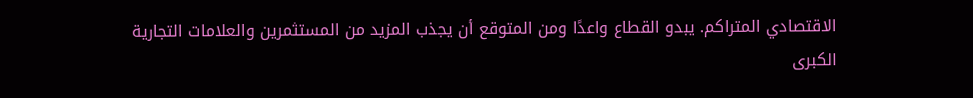الاقتصادي المتراكم. يبدو القطاع واعدًا ومن المتوقع أن يجذب المزيد من المستثمرين والعلامات التجارية الكبرى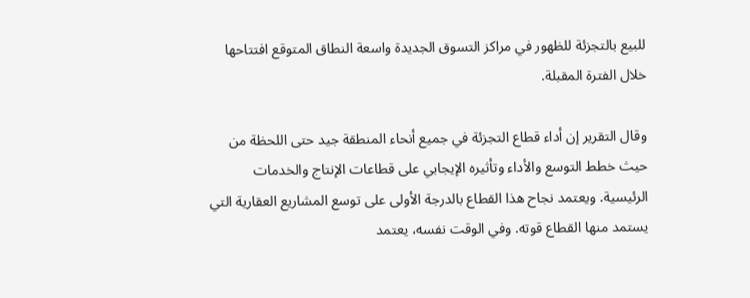للبيع بالتجزئة للظهور في مراكز التسوق الجديدة واسعة النطاق المتوقع افتتاحها خلال الفترة المقبلة.

وقال التقرير إن أداء قطاع التجزئة في جميع أنحاء المنطقة جيد حتى اللحظة من حيث خطط التوسع والأداء وتأثيره الإيجابي على قطاعات الإنتاج والخدمات الرئيسية. ويعتمد نجاح هذا القطاع بالدرجة الأولى على توسع المشاريع العقارية التي يستمد منها القطاع قوته. وفي الوقت نفسه، يعتمد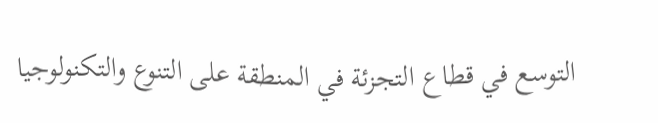التوسع في قطاع التجزئة في المنطقة على التنوع والتكنولوجيا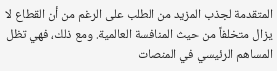المتقدمة لجذب المزيد من الطلب على الرغم من أن القطاع لا يزال متخلفاً من حيث المنافسة العالمية. ومع ذلك، فهي تظل المساهم الرئيسي في المنصات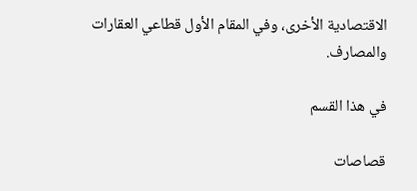الاقتصادية الأخرى، وفي المقام الأول قطاعي العقارات والمصارف.

في هذا القسم

قصاصات